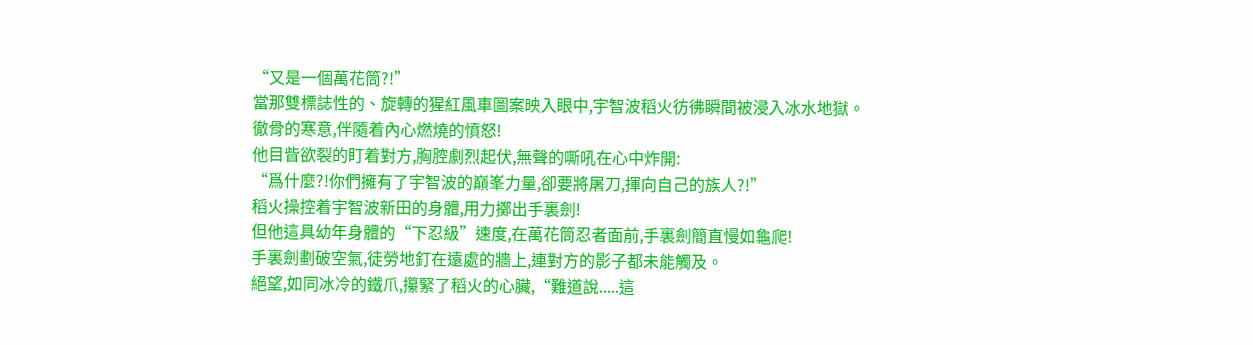“又是一個萬花筒?!”
當那雙標誌性的、旋轉的猩紅風車圖案映入眼中,宇智波稻火彷彿瞬間被浸入冰水地獄。
徹骨的寒意,伴隨着內心燃燒的憤怒!
他目眥欲裂的盯着對方,胸腔劇烈起伏,無聲的嘶吼在心中炸開:
“爲什麼?!你們擁有了宇智波的巔峯力量,卻要將屠刀,揮向自己的族人?!”
稻火操控着宇智波新田的身體,用力擲出手裏劍!
但他這具幼年身體的“下忍級”速度,在萬花筒忍者面前,手裏劍簡直慢如龜爬!
手裏劍劃破空氣,徒勞地釘在遠處的牆上,連對方的影子都未能觸及。
絕望,如同冰冷的鐵爪,攥緊了稻火的心臟,“難道說.....這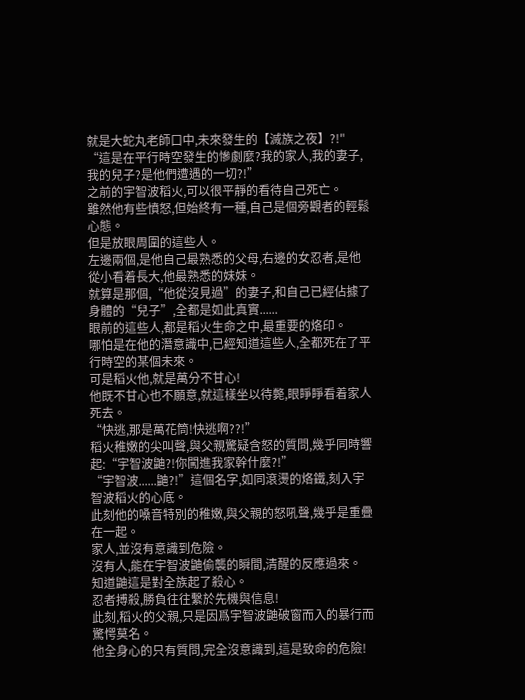就是大蛇丸老師口中,未來發生的【滅族之夜】?!"
“這是在平行時空發生的慘劇麼?我的家人,我的妻子,我的兒子?是他們遭遇的一切?!”
之前的宇智波稻火,可以很平靜的看待自己死亡。
雖然他有些憤怒,但始終有一種,自己是個旁觀者的輕鬆心態。
但是放眼周圍的這些人。
左邊兩個,是他自己最熟悉的父母,右邊的女忍者,是他從小看着長大,他最熟悉的妹妹。
就算是那個,“他從沒見過”的妻子,和自己已經佔據了身體的“兒子”,全都是如此真實......
眼前的這些人,都是稻火生命之中,最重要的烙印。
哪怕是在他的潛意識中,已經知道這些人,全都死在了平行時空的某個未來。
可是稻火他,就是萬分不甘心!
他既不甘心也不願意,就這樣坐以待斃,眼睜睜看着家人死去。
“快逃,那是萬花筒!快逃啊??!”
稻火稚嫩的尖叫聲,與父親驚疑含怒的質問,幾乎同時響起:“宇智波鼬?!你闖進我家幹什麼?!”
“宇智波......鼬?!”這個名字,如同滾燙的烙鐵,刻入宇智波稻火的心底。
此刻他的嗓音特別的稚嫩,與父親的怒吼聲,幾乎是重疊在一起。
家人,並沒有意識到危險。
沒有人,能在宇智波鼬偷襲的瞬間,清醒的反應過來。
知道鼬這是對全族起了殺心。
忍者搏殺,勝負往往繫於先機與信息!
此刻,稻火的父親,只是因爲宇智波鼬破窗而入的暴行而驚愕莫名。
他全身心的只有質問,完全沒意識到,這是致命的危險!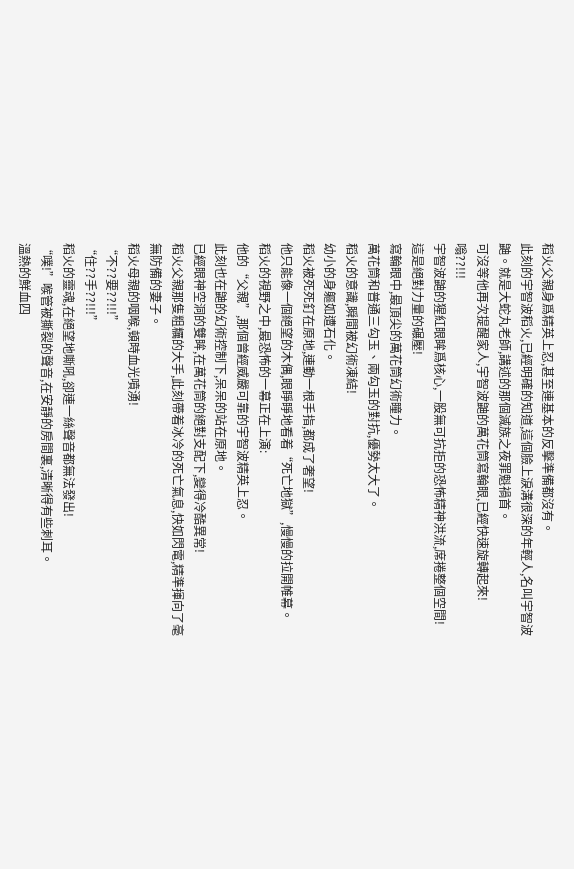稻火父親身爲精英上忍,甚至連基本的反擊準備都沒有。
此刻的宇智波稻火,已經明確的知道,這個臉上淚溝很深的年輕人,名叫宇智波鼬。就是大蛇丸老師,講述的那個滅族之夜罪魁禍首。
可沒等他再次提醒家人,宇智波鼬的萬花筒寫輪眼,已經快速旋轉起來!
嗡??!!!
宇智波鼬的猩紅眼眸爲核心,一股無可抗拒的恐怖精神洪流,席捲整個空間!
這是絕對力量的碾壓!
寫輪眼中,最頂尖的萬花筒幻術瞳力。
萬花筒和普通三勾玉、兩勾玉的對抗,優勢太大了。
稻火的意識,瞬間被幻術凍結!
幼小的身軀如遭石化。
稻火被死死釘在原地,連動一根手指,都成了奢望!
他只能像一個絕望的木偶,眼睜睜地看着“死亡地獄”,慢慢的拉開帷幕。
稻火的視野之中,最恐怖的一幕正在上演:
他的“父親”,那個曾經威嚴可靠的宇智波精英上忍。
此刻也在鼬的幻術控制下,呆呆的站在原地。
已經眼神空洞的雙眸,在萬花筒的絕對支配下,變得冷酷異常!
稻火父親那隻粗糲的大手,此刻帶着冰冷的死亡氣息,快如閃電,精準揮向了毫無防備的妻子。
稻火母親的咽喉,頓時血光噴湧!
“不??要??!!!”
“住??手??!!!”
稻火的靈魂,在絕望地嘶吼,卻連一絲聲音都無法發出!
“噗!”喉管被撕裂的聲音,在安靜的房間裏,清晰得有些刺耳。
溫熱的鮮血四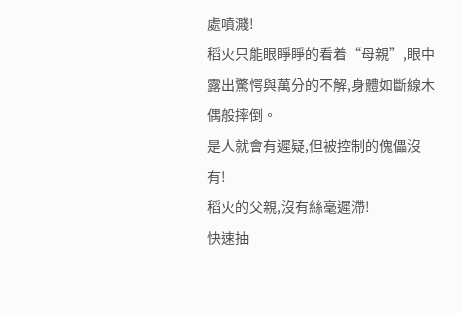處噴濺!
稻火只能眼睜睜的看着“母親”,眼中露出驚愕與萬分的不解,身體如斷線木偶般摔倒。
是人就會有遲疑,但被控制的傀儡沒有!
稻火的父親,沒有絲毫遲滯!
快速抽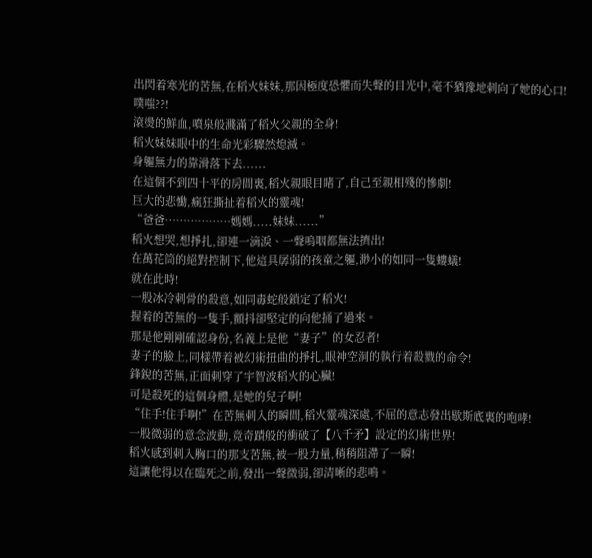出閃着寒光的苦無,在稻火妹妹,那因極度恐懼而失聲的目光中,毫不猶豫地刺向了她的心口!
噗嗤??!
滾燙的鮮血,噴泉般濺滿了稻火父親的全身!
稻火妹妹眼中的生命光彩驟然熄滅。
身軀無力的靠滑落下去......
在這個不到四十平的房間裏,稻火親眼目睹了,自己至親相殘的慘劇!
巨大的悲慟,瘋狂撕扯着稻火的靈魂!
“爸爸………………媽媽.....妹妹......”
稻火想哭,想掙扎,卻連一滴淚、一聲嗚咽都無法擠出!
在萬花筒的絕對控制下,他這具孱弱的孩童之軀,渺小的如同一隻螻蟻!
就在此時!
一股冰冷刺骨的殺意,如同毒蛇般鎖定了稻火!
握着的苦無的一隻手,顫抖卻堅定的向他捅了過來。
那是他剛剛確認身份,名義上是他“妻子”的女忍者!
妻子的臉上,同樣帶着被幻術扭曲的掙扎,眼神空洞的執行着殺戮的命令!
鋒銳的苦無,正面刺穿了宇智波稻火的心臟!
可是殺死的這個身體,是她的兒子啊!
“住手!住手啊!”在苦無刺入的瞬間,稻火靈魂深處,不屈的意志發出歇斯底裏的咆哮!
一股微弱的意念波動,竟奇蹟般的衝破了【八千矛】設定的幻術世界!
稻火感到刺入胸口的那支苦無,被一股力量,稍稍阻滯了一瞬!
這讓他得以在臨死之前,發出一聲微弱,卻清晰的悲鳴。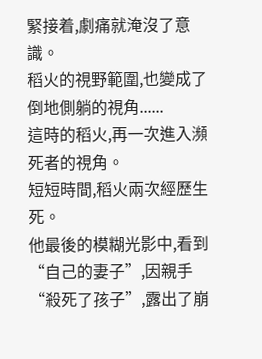緊接着,劇痛就淹沒了意識。
稻火的視野範圍,也變成了倒地側躺的視角......
這時的稻火,再一次進入瀕死者的視角。
短短時間,稻火兩次經歷生死。
他最後的模糊光影中,看到“自己的妻子”,因親手“殺死了孩子”,露出了崩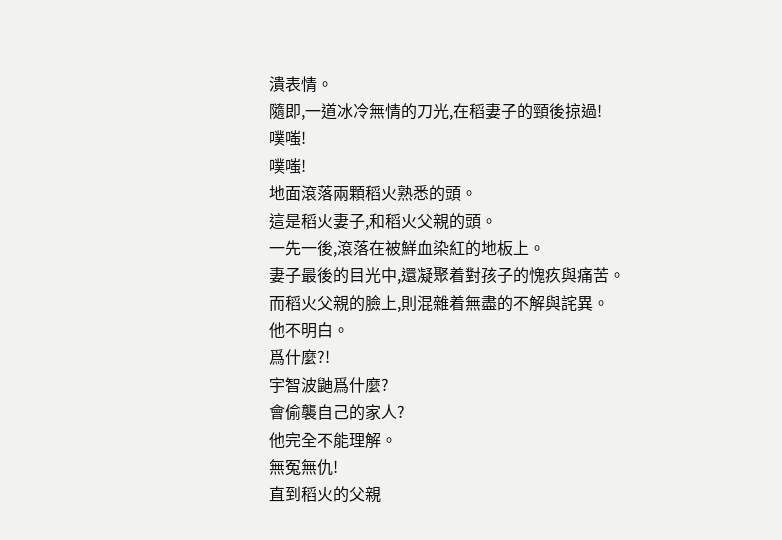潰表情。
隨即,一道冰冷無情的刀光,在稻妻子的頸後掠過!
噗嗤!
噗嗤!
地面滾落兩顆稻火熟悉的頭。
這是稻火妻子,和稻火父親的頭。
一先一後,滾落在被鮮血染紅的地板上。
妻子最後的目光中,還凝聚着對孩子的愧疚與痛苦。
而稻火父親的臉上,則混雜着無盡的不解與詫異。
他不明白。
爲什麼?!
宇智波鼬爲什麼?
會偷襲自己的家人?
他完全不能理解。
無冤無仇!
直到稻火的父親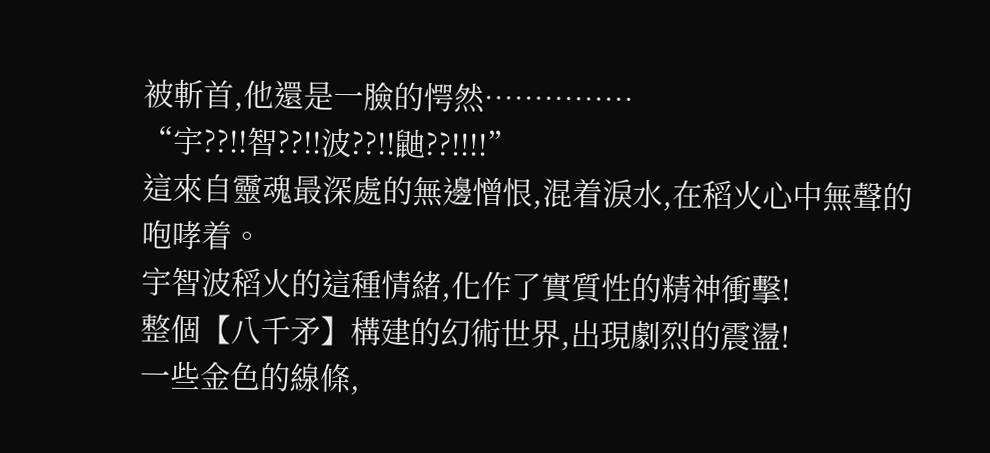被斬首,他還是一臉的愕然……………
“宇??!!智??!!波??!!鼬??!!!!”
這來自靈魂最深處的無邊憎恨,混着淚水,在稻火心中無聲的咆哮着。
宇智波稻火的這種情緒,化作了實質性的精神衝擊!
整個【八千矛】構建的幻術世界,出現劇烈的震盪!
一些金色的線條,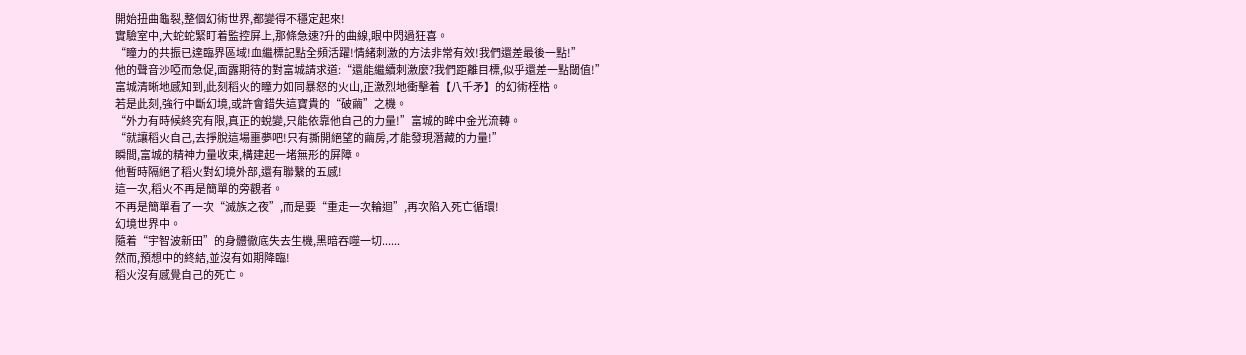開始扭曲龜裂,整個幻術世界,都變得不穩定起來!
實驗室中,大蛇蛇緊盯着監控屏上,那條急速?升的曲線,眼中閃過狂喜。
“瞳力的共振已達臨界區域!血繼標記點全頻活躍!情緒刺激的方法非常有效!我們還差最後一點!”
他的聲音沙啞而急促,面露期待的對富城請求道:“還能繼續刺激麼?我們距離目標,似乎還差一點閾值!”
富城清晰地感知到,此刻稻火的瞳力如同暴怒的火山,正激烈地衝擊着【八千矛】的幻術桎梏。
若是此刻,強行中斷幻境,或許會錯失這寶貴的“破繭”之機。
“外力有時候終究有限,真正的蛻變,只能依靠他自己的力量!”富城的眸中金光流轉。
“就讓稻火自己,去掙脫這場噩夢吧!只有撕開絕望的繭房,才能發現潛藏的力量!”
瞬間,富城的精神力量收束,構建起一堵無形的屏障。
他暫時隔絕了稻火對幻境外部,還有聯繫的五感!
這一次,稻火不再是簡單的旁觀者。
不再是簡單看了一次“滅族之夜”,而是要“重走一次輪迴”,再次陷入死亡循環!
幻境世界中。
隨着“宇智波新田”的身體徹底失去生機,黑暗吞噬一切......
然而,預想中的終結,並沒有如期降臨!
稻火沒有感覺自己的死亡。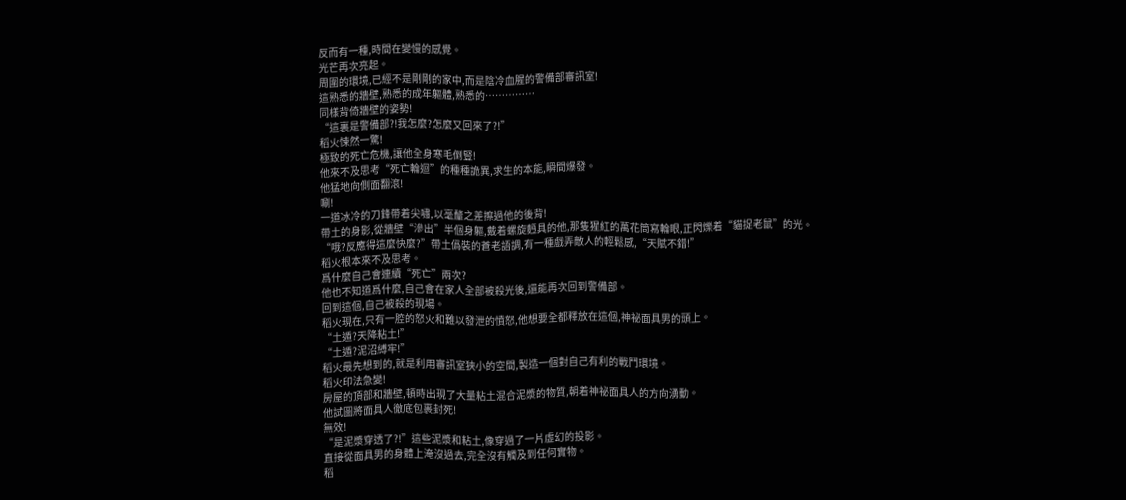反而有一種,時間在變慢的感覺。
光芒再次亮起。
周圍的環境,已經不是剛剛的家中,而是陰冷血腥的警備部審訊室!
這熟悉的牆壁,熟悉的成年軀體,熟悉的……………
同樣背倚牆壁的姿勢!
“這裏是警備部?!我怎麼?怎麼又回來了?!”
稻火悚然一驚!
極致的死亡危機,讓他全身寒毛倒豎!
他來不及思考“死亡輪迴”的種種詭異,求生的本能,瞬間爆發。
他猛地向側面翻滾!
唰!
一道冰冷的刀鋒帶着尖嘯,以毫釐之差擦過他的後背!
帶土的身影,從牆壁“滲出”半個身軀,戴着螺旋麪具的他,那隻猩紅的萬花筒寫輪眼,正閃爍着“貓捉老鼠”的光。
“哦?反應得這麼快麼?”帶土僞裝的蒼老語調,有一種戲弄敵人的輕鬆感,“天賦不錯!”
稻火根本來不及思考。
爲什麼自己會連續“死亡”兩次?
他也不知道爲什麼,自己會在家人全部被殺光後,還能再次回到警備部。
回到這個,自己被殺的現場。
稻火現在,只有一腔的怒火和難以發泄的憤怒,他想要全都釋放在這個,神祕面具男的頭上。
“土遁?天降粘土!”
“土遁?泥沼縛牢!”
稻火最先想到的,就是利用審訊室狹小的空間,製造一個對自己有利的戰鬥環境。
稻火印法急變!
房屋的頂部和牆壁,頓時出現了大量粘土混合泥漿的物質,朝着神祕面具人的方向湧動。
他試圖將面具人徹底包裹封死!
無效!
“是泥漿穿透了?!”這些泥漿和粘土,像穿過了一片虛幻的投影。
直接從面具男的身體上淹沒過去,完全沒有觸及到任何實物。
稻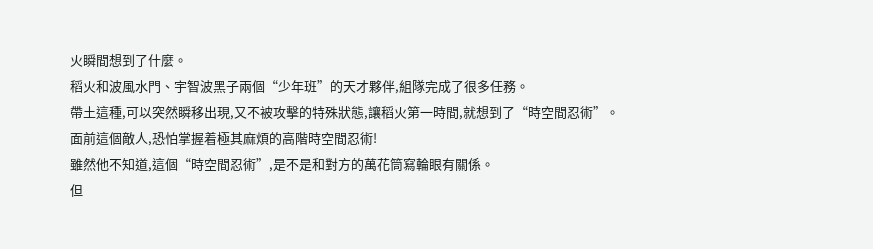火瞬間想到了什麼。
稻火和波風水門、宇智波黑子兩個“少年班”的天才夥伴,組隊完成了很多任務。
帶土這種,可以突然瞬移出現,又不被攻擊的特殊狀態,讓稻火第一時間,就想到了“時空間忍術”。
面前這個敵人,恐怕掌握着極其麻煩的高階時空間忍術!
雖然他不知道,這個“時空間忍術”,是不是和對方的萬花筒寫輪眼有關係。
但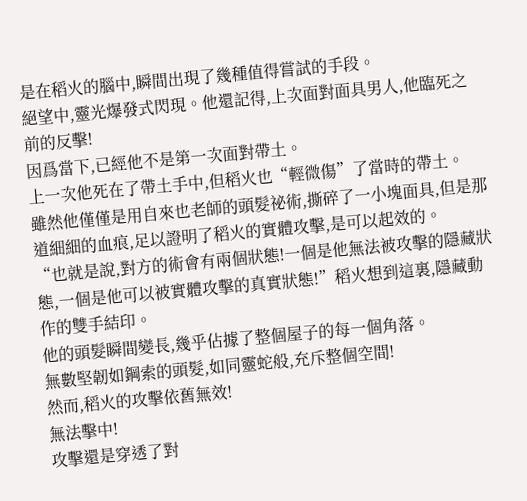是在稻火的腦中,瞬間出現了幾種值得嘗試的手段。
絕望中,靈光爆發式閃現。他還記得,上次面對面具男人,他臨死之前的反擊!
因爲當下,已經他不是第一次面對帶土。
上一次他死在了帶土手中,但稻火也“輕微傷”了當時的帶土。
雖然他僅僅是用自來也老師的頭髮祕術,撕碎了一小塊面具,但是那道細細的血痕,足以證明了稻火的實體攻擊,是可以起效的。
“也就是說,對方的術會有兩個狀態!一個是他無法被攻擊的隱藏狀態,一個是他可以被實體攻擊的真實狀態!”稻火想到這裏,隱藏動作的雙手結印。
他的頭髮瞬間變長,幾乎佔據了整個屋子的每一個角落。
無數堅韌如鋼索的頭髮,如同靈蛇般,充斥整個空間!
然而,稻火的攻擊依舊無效!
無法擊中!
攻擊還是穿透了對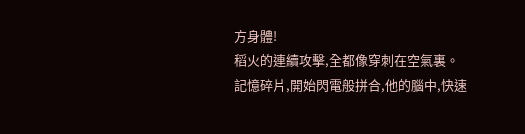方身體!
稻火的連續攻擊,全都像穿刺在空氣裏。
記憶碎片,開始閃電般拼合,他的腦中,快速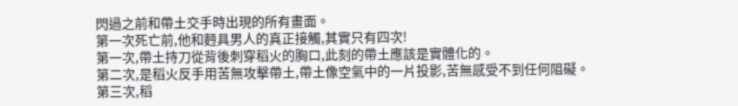閃過之前和帶土交手時出現的所有畫面。
第一次死亡前,他和麪具男人的真正接觸,其實只有四次!
第一次,帶土持刀從背後刺穿稻火的胸口,此刻的帶土應該是實體化的。
第二次,是稻火反手用苦無攻擊帶土,帶土像空氣中的一片投影,苦無感受不到任何阻礙。
第三次,稻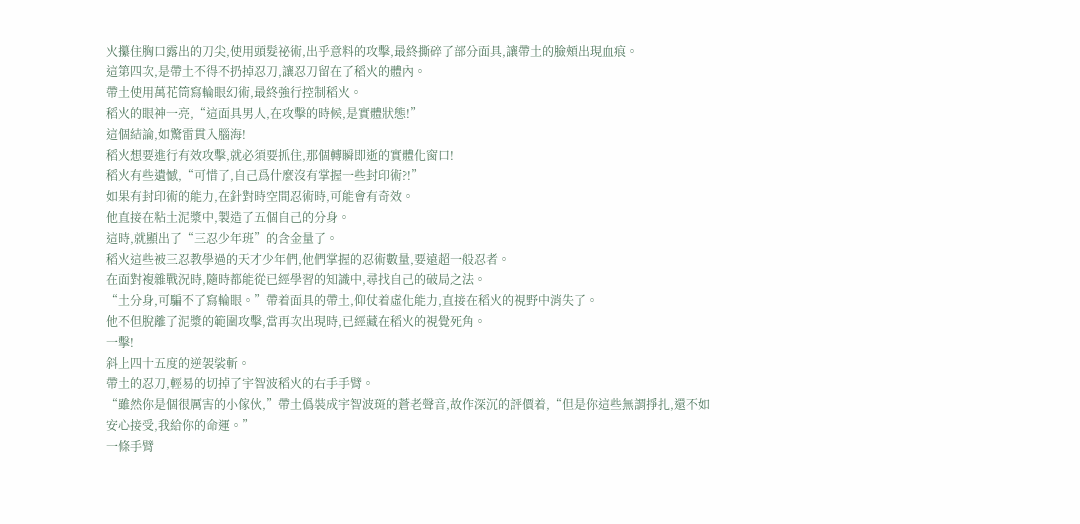火攥住胸口露出的刀尖,使用頭髮祕術,出乎意料的攻擊,最終撕碎了部分面具,讓帶土的臉頰出現血痕。
這第四次,是帶土不得不扔掉忍刀,讓忍刀留在了稻火的體內。
帶土使用萬花筒寫輪眼幻術,最終強行控制稻火。
稻火的眼神一亮,“這面具男人,在攻擊的時候,是實體狀態!”
這個結論,如驚雷貫入腦海!
稻火想要進行有效攻擊,就必須要抓住,那個轉瞬即逝的實體化窗口!
稻火有些遺憾,“可惜了,自己爲什麼沒有掌握一些封印術?!”
如果有封印術的能力,在針對時空間忍術時,可能會有奇效。
他直接在粘土泥漿中,製造了五個自己的分身。
這時,就顯出了“三忍少年班”的含金量了。
稻火這些被三忍教學過的天才少年們,他們掌握的忍術數量,要遠超一般忍者。
在面對複雜戰況時,隨時都能從已經學習的知識中,尋找自己的破局之法。
“土分身,可騙不了寫輪眼。”帶着面具的帶土,仰仗着虛化能力,直接在稻火的視野中消失了。
他不但脫離了泥漿的範圍攻擊,當再次出現時,已經藏在稻火的視覺死角。
一擊!
斜上四十五度的逆袈裟斬。
帶土的忍刀,輕易的切掉了宇智波稻火的右手手臂。
“雖然你是個很厲害的小傢伙,”帶土僞裝成宇智波斑的蒼老聲音,故作深沉的評價着,“但是你這些無謂掙扎,還不如安心接受,我給你的命運。”
一條手臂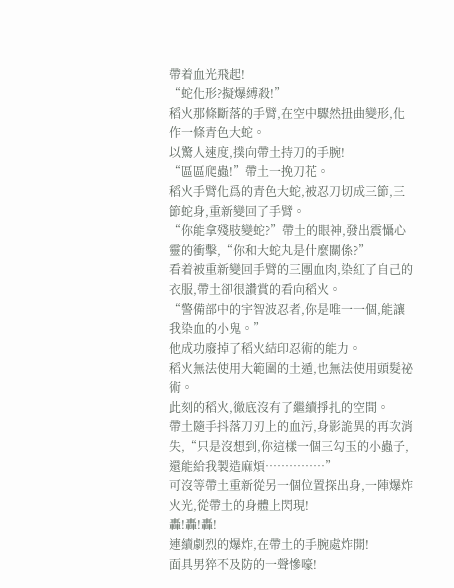帶着血光飛起!
“蛇化形?擬爆縛殺!”
稻火那條斷落的手臂,在空中驟然扭曲變形,化作一條青色大蛇。
以驚人速度,撲向帶土持刀的手腕!
“區區爬蟲!”帶土一挽刀花。
稻火手臂化爲的青色大蛇,被忍刀切成三節,三節蛇身,重新變回了手臂。
“你能拿殘肢變蛇?”帶土的眼神,發出震懾心靈的衝擊,“你和大蛇丸是什麼關係?”
看着被重新變回手臂的三團血肉,染紅了自己的衣服,帶土卻很讚賞的看向稻火。
“警備部中的宇智波忍者,你是唯一一個,能讓我染血的小鬼。”
他成功廢掉了稻火結印忍術的能力。
稻火無法使用大範圍的土遁,也無法使用頭髮祕術。
此刻的稻火,徹底沒有了繼續掙扎的空間。
帶土隨手抖落刀刃上的血污,身影詭異的再次消失,“只是沒想到,你這樣一個三勾玉的小蟲子,還能給我製造麻煩……………”
可沒等帶土重新從另一個位置探出身,一陣爆炸火光,從帶土的身體上閃現!
轟!轟!轟!
連續劇烈的爆炸,在帶土的手腕處炸開!
面具男猝不及防的一聲慘嚎!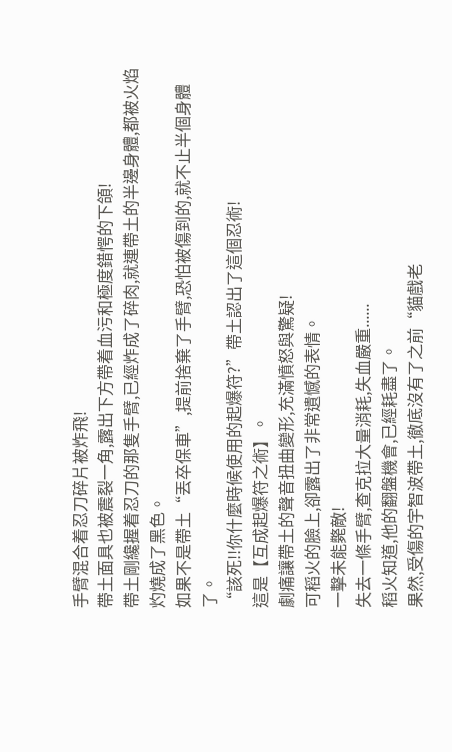手臂混合着忍刀碎片被炸飛!
帶土面具也被震裂一角,露出下方帶着血污和極度錯愕的下頜!
帶土剛纔握着忍刀的那隻手臂,已經炸成了碎肉,就連帶土的半邊身體,都被火焰灼燒成了黑色。
如果不是帶土“丟卒保車”,提前捨棄了手臂,恐怕被傷到的,就不止半個身體了。
“該死!!你什麼時候使用的起爆符?”帶土認出了這個忍術!
這是【互成起爆符之術】。
劇痛讓帶土的聲音扭曲變形,充滿憤怒與驚疑!
可稻火的臉上,卻露出了非常遺憾的表情。
一擊未能斃敵!
失去一條手臂,查克拉大量消耗,失血嚴重......
稻火知道,他的翻盤機會,已經耗盡了。
果然,受傷的宇智波帶土,徹底沒有了之前“貓戲老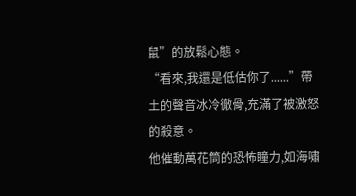鼠”的放鬆心態。
“看來,我還是低估你了......”帶土的聲音冰冷徹骨,充滿了被激怒的殺意。
他催動萬花筒的恐怖瞳力,如海嘯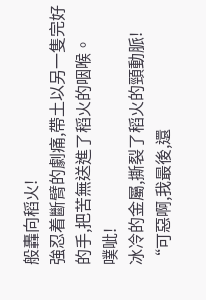般轟向稻火!
強忍着斷臂的劇痛,帶土以另一隻完好的手,把苦無送進了稻火的咽喉。
噗呲!
冰冷的金屬,撕裂了稻火的頸動脈!
“可惡啊,我最後,還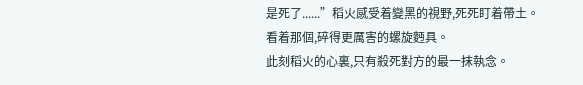是死了......”稻火感受着變黑的視野,死死盯着帶土。
看着那個,碎得更厲害的螺旋麪具。
此刻稻火的心裏,只有殺死對方的最一抹執念。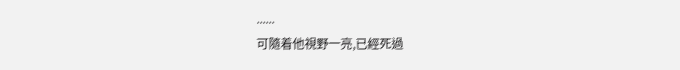......
可隨着他視野一亮,已經死過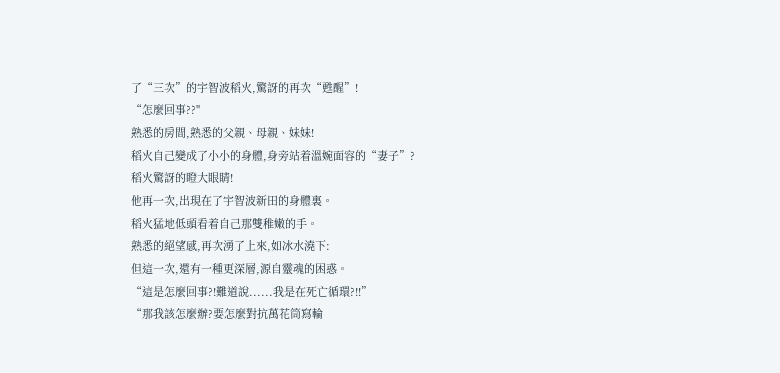了“三次”的宇智波稻火,驚訝的再次“甦醒”!
“怎麼回事??"
熟悉的房間,熟悉的父親、母親、妹妹!
稻火自己變成了小小的身體,身旁站着溫婉面容的“妻子”?
稻火驚訝的瞪大眼睛!
他再一次,出現在了宇智波新田的身體裏。
稻火猛地低頭看着自己那雙稚嫩的手。
熟悉的絕望感,再次湧了上來,如冰水澆下:
但這一次,還有一種更深層,源自靈魂的困惑。
“這是怎麼回事?!難道說......我是在死亡循環?!!”
“那我該怎麼辦?要怎麼對抗萬花筒寫輪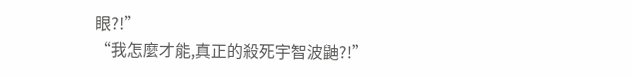眼?!”
“我怎麼才能,真正的殺死宇智波鼬?!”